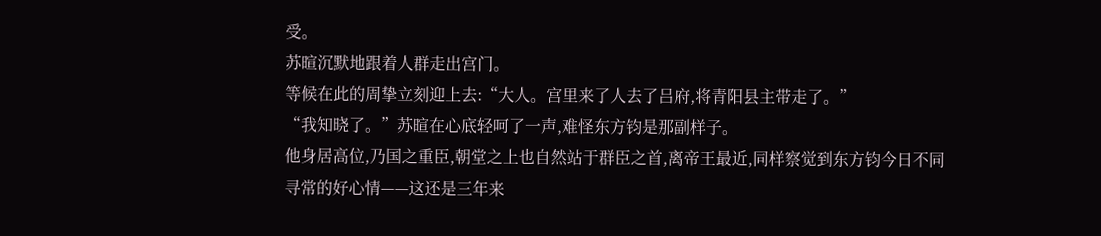受。
苏暄沉默地跟着人群走出宫门。
等候在此的周挚立刻迎上去:“大人。宫里来了人去了吕府,将青阳县主带走了。”
“我知晓了。”苏暄在心底轻呵了一声,难怪东方钧是那副样子。
他身居高位,乃国之重臣,朝堂之上也自然站于群臣之首,离帝王最近,同样察觉到东方钧今日不同寻常的好心情——这还是三年来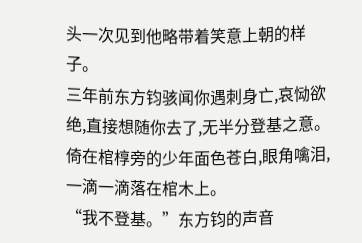头一次见到他略带着笑意上朝的样子。
三年前东方钧骇闻你遇刺身亡,哀恸欲绝,直接想随你去了,无半分登基之意。
倚在棺椁旁的少年面色苍白,眼角噙泪,一滴一滴落在棺木上。
“我不登基。”东方钧的声音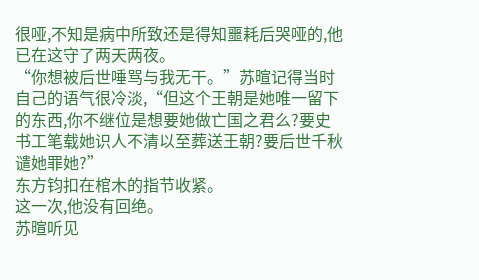很哑,不知是病中所致还是得知噩耗后哭哑的,他已在这守了两天两夜。
“你想被后世唾骂与我无干。”苏暄记得当时自己的语气很冷淡,“但这个王朝是她唯一留下的东西,你不继位是想要她做亡国之君么?要史书工笔载她识人不清以至葬送王朝?要后世千秋谴她罪她?”
东方钧扣在棺木的指节收紧。
这一次,他没有回绝。
苏暄听见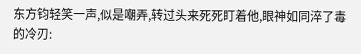东方钧轻笑一声,似是嘲弄,转过头来死死盯着他,眼神如同淬了毒的冷刃: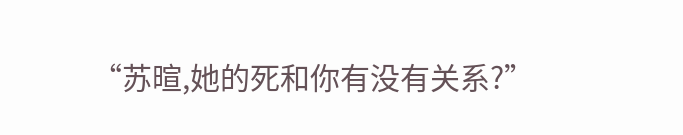“苏暄,她的死和你有没有关系?”